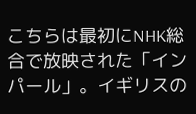こちらは最初にNHK総合で放映された「インパール」。イギリスの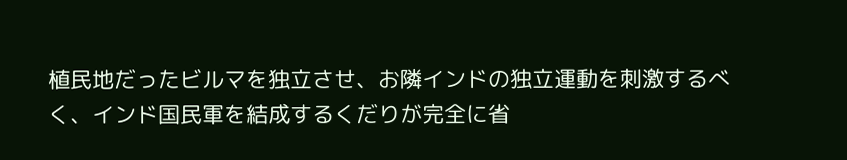植民地だったビルマを独立させ、お隣インドの独立運動を刺激するべく、インド国民軍を結成するくだりが完全に省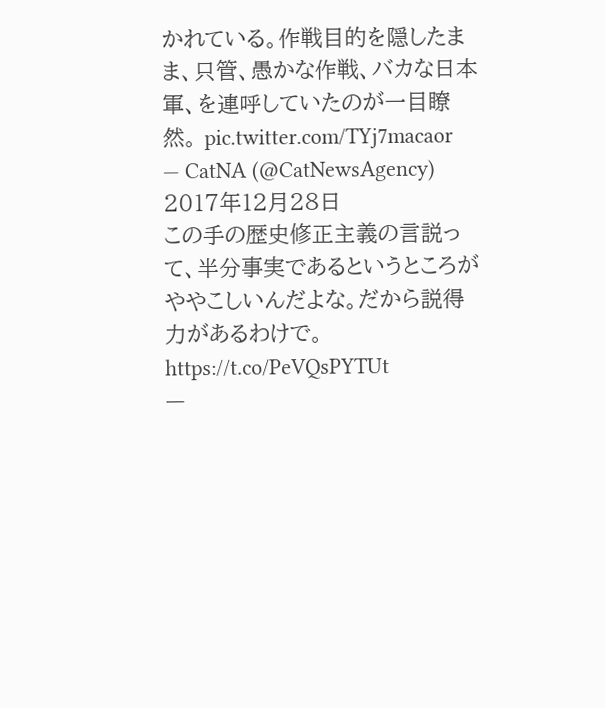かれている。作戦目的を隠したまま、只管、愚かな作戦、バカな日本軍、を連呼していたのが一目瞭然。 pic.twitter.com/TYj7macaor
— CatNA (@CatNewsAgency) 2017年12月28日
この手の歴史修正主義の言説って、半分事実であるというところがややこしいんだよな。だから説得力があるわけで。 https://t.co/PeVQsPYTUt
—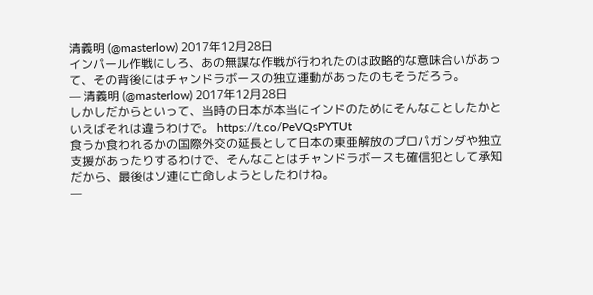清義明 (@masterlow) 2017年12月28日
インパール作戦にしろ、あの無謀な作戦が行われたのは政略的な意味合いがあって、その背後にはチャンドラボースの独立運動があったのもそうだろう。
— 清義明 (@masterlow) 2017年12月28日
しかしだからといって、当時の日本が本当にインドのためにそんなことしたかといえばそれは違うわけで。 https://t.co/PeVQsPYTUt
食うか食われるかの国際外交の延長として日本の東亜解放のプロパガンダや独立支援があったりするわけで、そんなことはチャンドラボースも確信犯として承知だから、最後はソ連に亡命しようとしたわけね。
—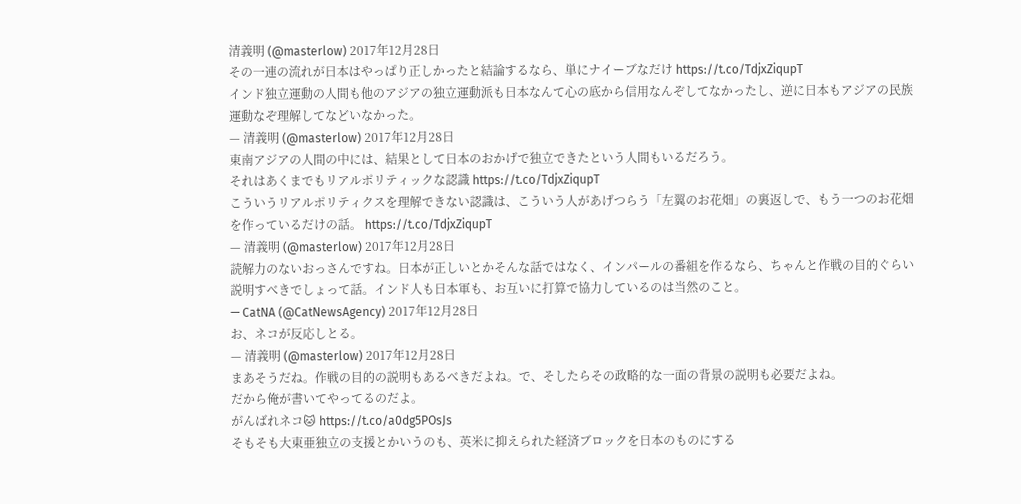清義明 (@masterlow) 2017年12月28日
その一連の流れが日本はやっぱり正しかったと結論するなら、単にナイーブなだけ https://t.co/TdjxZiqupT
インド独立運動の人間も他のアジアの独立運動派も日本なんて心の底から信用なんぞしてなかったし、逆に日本もアジアの民族運動なぞ理解してなどいなかった。
— 清義明 (@masterlow) 2017年12月28日
東南アジアの人間の中には、結果として日本のおかげで独立できたという人間もいるだろう。
それはあくまでもリアルポリティックな認識 https://t.co/TdjxZiqupT
こういうリアルポリティクスを理解できない認識は、こういう人があげつらう「左翼のお花畑」の裏返しで、もう一つのお花畑を作っているだけの話。 https://t.co/TdjxZiqupT
— 清義明 (@masterlow) 2017年12月28日
読解力のないおっさんですね。日本が正しいとかそんな話ではなく、インパールの番組を作るなら、ちゃんと作戦の目的ぐらい説明すべきでしょって話。インド人も日本軍も、お互いに打算で協力しているのは当然のこと。
— CatNA (@CatNewsAgency) 2017年12月28日
お、ネコが反応しとる。
— 清義明 (@masterlow) 2017年12月28日
まあそうだね。作戦の目的の説明もあるべきだよね。で、そしたらその政略的な一面の背景の説明も必要だよね。
だから俺が書いてやってるのだよ。
がんばれネコ🐱 https://t.co/a0dg5POsJs
そもそも大東亜独立の支援とかいうのも、英米に抑えられた経済ブロックを日本のものにする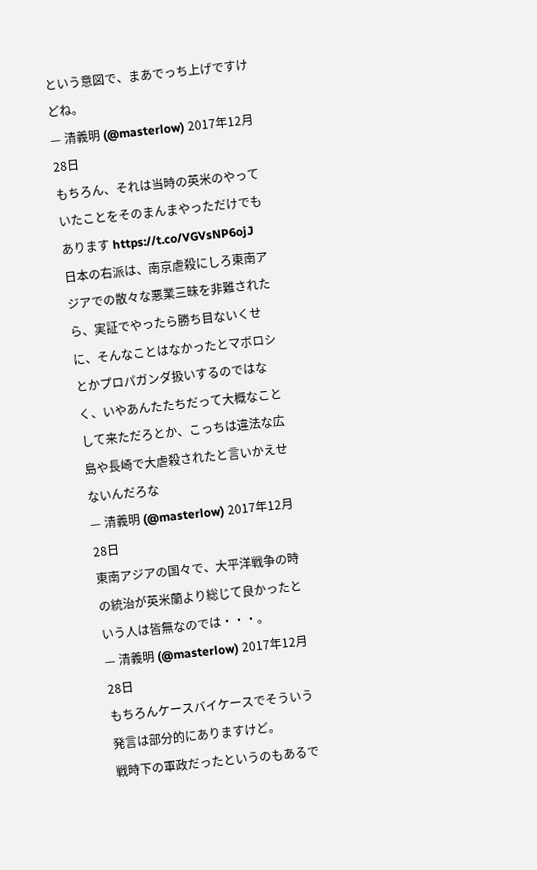という意図で、まあでっち上げですけどね。
— 清義明 (@masterlow) 2017年12月28日
もちろん、それは当時の英米のやっていたことをそのまんまやっただけでもあります https://t.co/VGVsNP6ojJ
日本の右派は、南京虐殺にしろ東南アジアでの散々な悪業三昧を非難されたら、実証でやったら勝ち目ないくせに、そんなことはなかったとマボロシとかプロパガンダ扱いするのではなく、いやあんたたちだって大概なことして来ただろとか、こっちは違法な広島や長崎で大虐殺されたと言いかえせないんだろな
— 清義明 (@masterlow) 2017年12月28日
東南アジアの国々で、大平洋戦争の時の統治が英米蘭より総じて良かったという人は皆無なのでは・・・。
— 清義明 (@masterlow) 2017年12月28日
もちろんケースバイケースでそういう発言は部分的にありますけど。
戦時下の軍政だったというのもあるで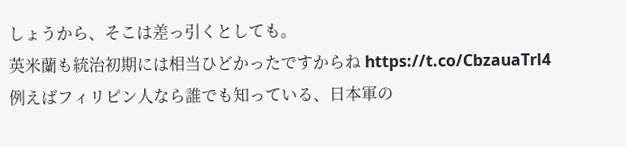しょうから、そこは差っ引くとしても。
英米蘭も統治初期には相当ひどかったですからね https://t.co/CbzauaTrl4
例えばフィリピン人なら誰でも知っている、日本軍の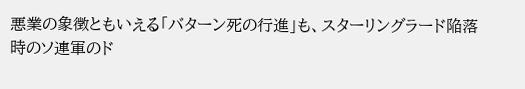悪業の象徴ともいえる「バターン死の行進」も、スターリングラード陥落時のソ連軍のド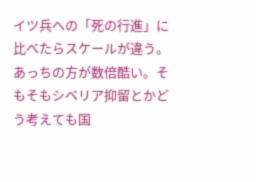イツ兵への「死の行進」に比べたらスケールが違う。あっちの方が数倍酷い。そもそもシベリア抑留とかどう考えても国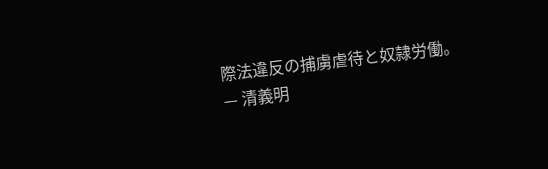際法違反の捕虜虐待と奴隷労働。
— 清義明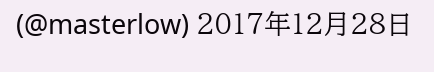(@masterlow) 2017年12月28日